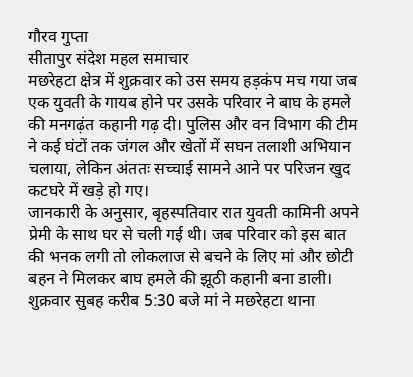गौरव गुप्ता
सीतापुर संदेश महल समाचार
मछरेहटा क्षेत्र में शुक्रवार को उस समय हड़कंप मच गया जब एक युवती के गायब होने पर उसके परिवार ने बाघ के हमले की मनगढ़ंत कहानी गढ़ दी। पुलिस और वन विभाग की टीम ने कई घंटों तक जंगल और खेतों में सघन तलाशी अभियान चलाया, लेकिन अंततः सच्चाई सामने आने पर परिजन खुद कटघरे में खड़े हो गए।
जानकारी के अनुसार, बृहस्पतिवार रात युवती कामिनी अपने प्रेमी के साथ घर से चली गई थी। जब परिवार को इस बात की भनक लगी तो लोकलाज से बचने के लिए मां और छोटी बहन ने मिलकर बाघ हमले की झूठी कहानी बना डाली।
शुक्रवार सुबह करीब 5:30 बजे मां ने मछरेहटा थाना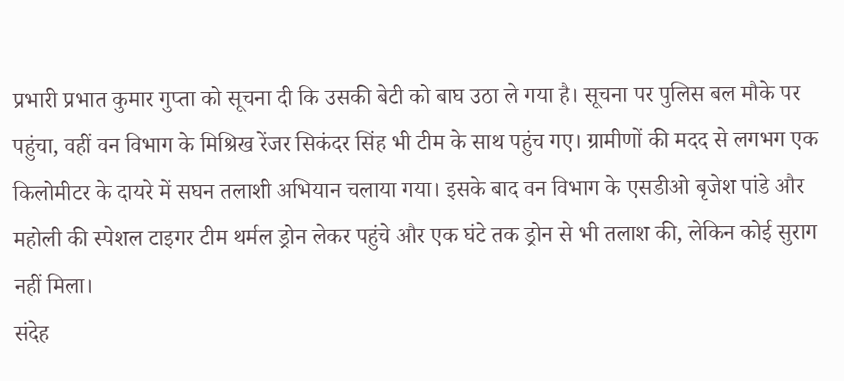प्रभारी प्रभात कुमार गुप्ता को सूचना दी कि उसकी बेटी को बाघ उठा ले गया है। सूचना पर पुलिस बल मौके पर पहुंचा, वहीं वन विभाग के मिश्रिख रेंजर सिकंदर सिंह भी टीम के साथ पहुंच गए। ग्रामीणों की मदद से लगभग एक किलोमीटर के दायरे में सघन तलाशी अभियान चलाया गया। इसके बाद वन विभाग के एसडीओ बृजेश पांडे और महोली की स्पेशल टाइगर टीम थर्मल ड्रोन लेकर पहुंचे और एक घंटे तक ड्रोन से भी तलाश की, लेकिन कोई सुराग नहीं मिला।
संदेह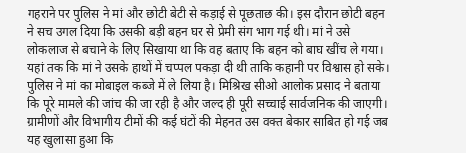गहराने पर पुलिस ने मां और छोटी बेटी से कड़ाई से पूछताछ की। इस दौरान छोटी बहन ने सच उगल दिया कि उसकी बड़ी बहन घर से प्रेमी संग भाग गई थी। मां ने उसे लोकलाज से बचाने के लिए सिखाया था कि वह बताए कि बहन को बाघ खींच ले गया। यहां तक कि मां ने उसके हाथों में चप्पल पकड़ा दी थी ताकि कहानी पर विश्वास हो सके।
पुलिस ने मां का मोबाइल कब्जे में ले लिया है। मिश्रिख सीओ आलोक प्रसाद ने बताया कि पूरे मामले की जांच की जा रही है और जल्द ही पूरी सच्चाई सार्वजनिक की जाएगी।
ग्रामीणों और विभागीय टीमों की कई घंटों की मेहनत उस वक्त बेकार साबित हो गई जब यह खुलासा हुआ कि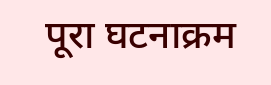पूरा घटनाक्रम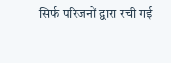सिर्फ परिजनों द्वारा रची गई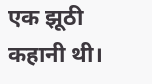एक झूठी कहानी थी।